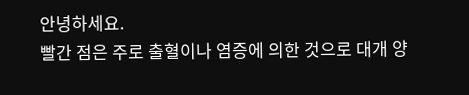안녕하세요.
빨간 점은 주로 출혈이나 염증에 의한 것으로 대개 양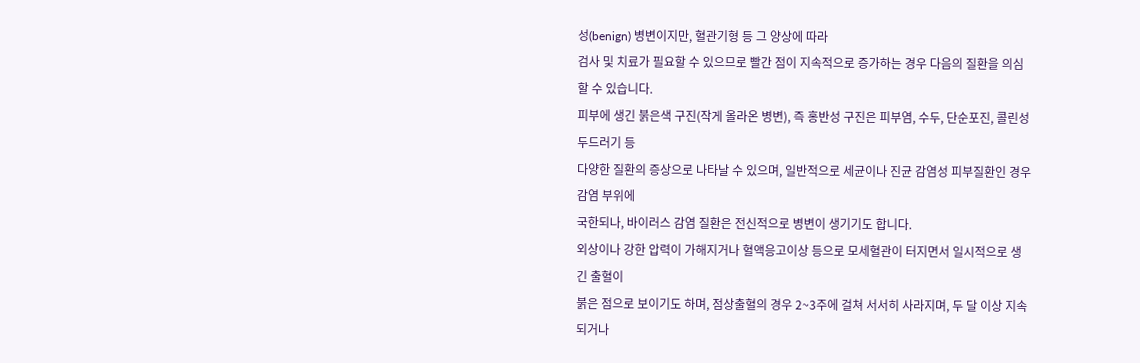성(benign) 병변이지만, 혈관기형 등 그 양상에 따라
검사 및 치료가 필요할 수 있으므로 빨간 점이 지속적으로 증가하는 경우 다음의 질환을 의심할 수 있습니다.
피부에 생긴 붉은색 구진(작게 올라온 병변), 즉 홍반성 구진은 피부염, 수두, 단순포진, 콜린성 두드러기 등
다양한 질환의 증상으로 나타날 수 있으며, 일반적으로 세균이나 진균 감염성 피부질환인 경우 감염 부위에
국한되나, 바이러스 감염 질환은 전신적으로 병변이 생기기도 합니다.
외상이나 강한 압력이 가해지거나 혈액응고이상 등으로 모세혈관이 터지면서 일시적으로 생긴 출혈이
붉은 점으로 보이기도 하며, 점상출혈의 경우 2~3주에 걸쳐 서서히 사라지며, 두 달 이상 지속되거나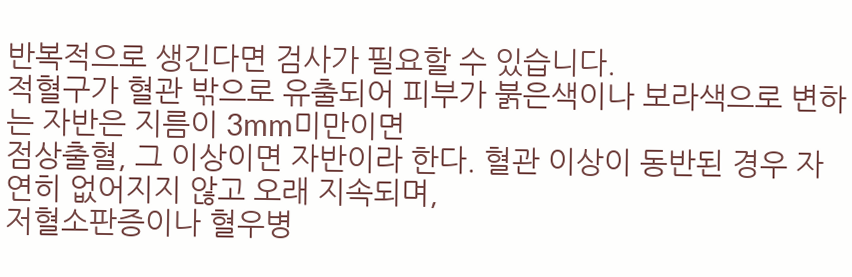반복적으로 생긴다면 검사가 필요할 수 있습니다.
적혈구가 혈관 밖으로 유출되어 피부가 붉은색이나 보라색으로 변하는 자반은 지름이 3mm미만이면
점상출혈, 그 이상이면 자반이라 한다. 혈관 이상이 동반된 경우 자연히 없어지지 않고 오래 지속되며,
저혈소판증이나 혈우병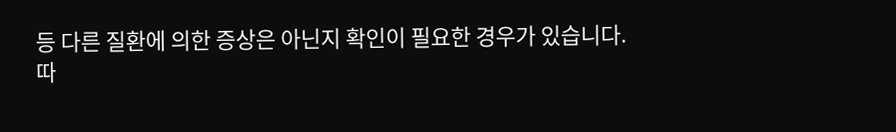등 다른 질환에 의한 증상은 아닌지 확인이 필요한 경우가 있습니다.
따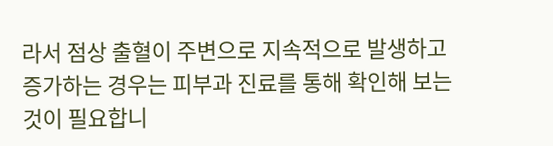라서 점상 출혈이 주변으로 지속적으로 발생하고 증가하는 경우는 피부과 진료를 통해 확인해 보는
것이 필요합니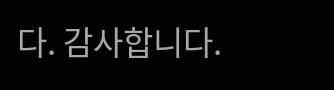다. 감사합니다.